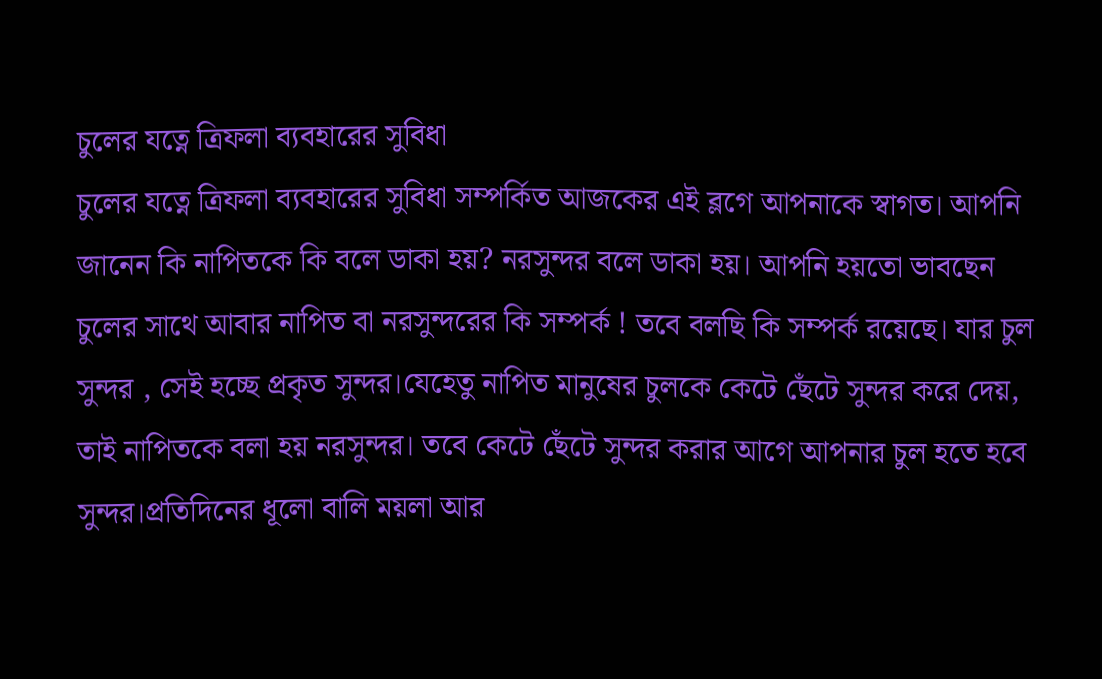চুলের যত্নে ত্রিফলা ব্যবহারের সুবিধা
চুলের যত্নে ত্রিফলা ব্যবহারের সুবিধা সম্পর্কিত আজকের এই ব্লগে আপনাকে স্বাগত। আপনি জানেন কি নাপিতকে কি বলে ডাকা হয়? নরসুন্দর বলে ডাকা হয়। আপনি হয়তো ভাবছেন চুলের সাথে আবার নাপিত বা নরসুন্দরের কি সম্পর্ক ! তবে বলছি কি সম্পর্ক রয়েছে। যার চুল সুন্দর , সেই হচ্ছে প্রকৃত সুন্দর।যেহেতু নাপিত মানুষের চুলকে কেটে ছেঁটে সুন্দর করে দেয়, তাই নাপিতকে বলা হয় নরসুন্দর। তবে কেটে ছেঁটে সুন্দর করার আগে আপনার চুল হতে হবে সুন্দর।প্রতিদিনের ধূলো বালি ময়লা আর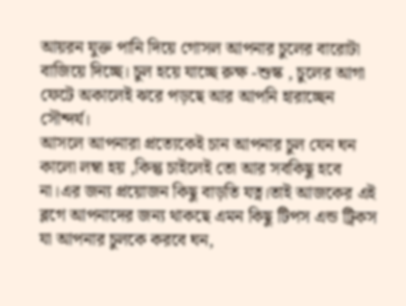আয়রন যুক্ত পানি দিয়ে গোসল আপনার চুলের বারোটা বাজিয়ে দিচ্ছে। চুল হয়ে যাচ্ছে রুক্ষ -শুস্ক , চুলের আগা ফেটে অকালেই ঝরে পড়ছে আর আপনি হারাচ্ছেন সৌন্দর্য।
আসলে আপনারা প্রত্যেকেই চান আপনার চুল যেন ঘন কালো লম্বা হয় ,কিন্তু চাইলেই তো আর সবকিছু হবে না।এর জন্য প্রয়োজন কিছু বাড়তি যত্ন।তাই আজকের এই ব্লগে আপনাদের জন্য থাকছে এমন কিছু টিপস এন্ড ট্রিকস যা আপনার চুলকে করবে ঘন,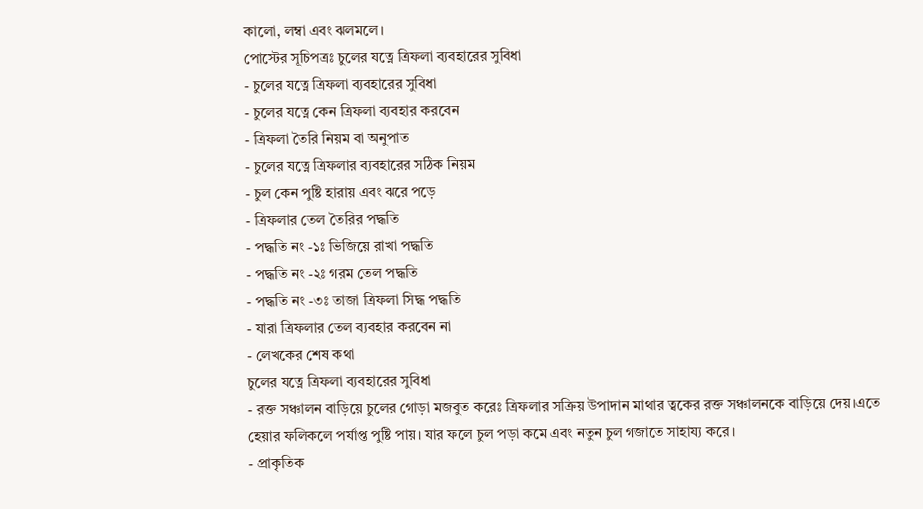কালো, লম্বা এবং ঝলমলে।
পোস্টের সূচিপত্রঃ চুলের যত্নে ত্রিফলা ব্যবহারের সুবিধা
- চুলের যত্নে ত্রিফলা ব্যবহারের সুবিধা
- চুলের যত্নে কেন ত্রিফলা ব্যবহার করবেন
- ত্রিফলা তৈরি নিয়ম বা অনুপাত
- চুলের যত্নে ত্রিফলার ব্যবহারের সঠিক নিয়ম
- চুল কেন পুষ্টি হারায় এবং ঝরে পড়ে
- ত্রিফলার তেল তৈরির পদ্ধতি
- পদ্ধতি নং -১ঃ ভিজিয়ে রাখা পদ্ধতি
- পদ্ধতি নং -২ঃ গরম তেল পদ্ধতি
- পদ্ধতি নং -৩ঃ তাজা ত্রিফলা সিদ্ধ পদ্ধতি
- যারা ত্রিফলার তেল ব্যবহার করবেন না
- লেখকের শেষ কথা
চুলের যত্নে ত্রিফলা ব্যবহারের সুবিধা
- রক্ত সঞ্চালন বাড়িয়ে চুলের গোড়া মজবুত করেঃ ত্রিফলার সক্রিয় উপাদান মাথার ত্বকের রক্ত সঞ্চালনকে বাড়িয়ে দেয়।এতে হেয়ার ফলিকলে পর্যাপ্ত পুষ্টি পায়। যার ফলে চুল পড়া কমে এবং নতুন চুল গজাতে সাহায্য করে।
- প্রাকৃতিক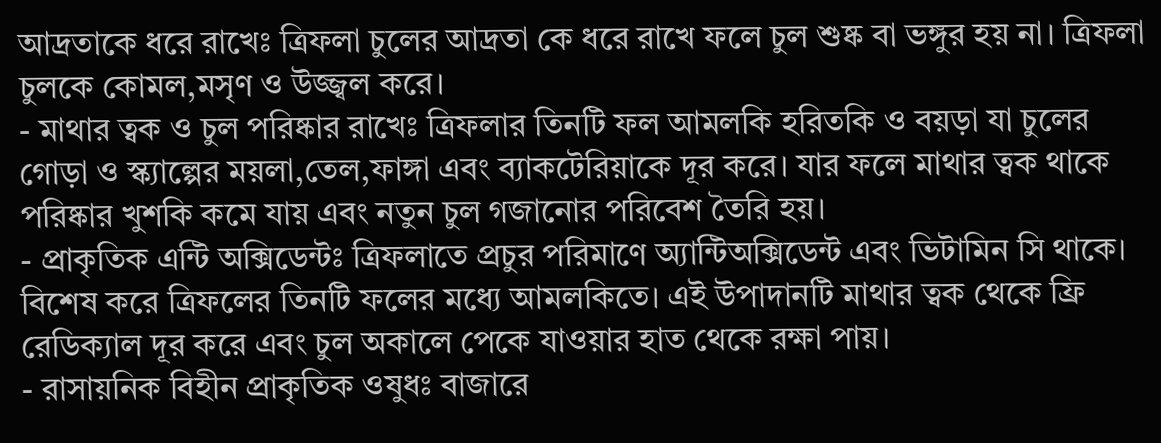আদ্রতাকে ধরে রাখেঃ ত্রিফলা চুলের আদ্রতা কে ধরে রাখে ফলে চুল শুষ্ক বা ভঙ্গুর হয় না। ত্রিফলা চুলকে কোমল,মসৃণ ও উজ্জ্বল করে।
- মাথার ত্বক ও চুল পরিষ্কার রাখেঃ ত্রিফলার তিনটি ফল আমলকি হরিতকি ও বয়ড়া যা চুলের গোড়া ও স্ক্যাল্পের ময়লা,তেল,ফাঙ্গা এবং ব্যাকটেরিয়াকে দূর করে। যার ফলে মাথার ত্বক থাকে পরিষ্কার খুশকি কমে যায় এবং নতুন চুল গজানোর পরিবেশ তৈরি হয়।
- প্রাকৃতিক এন্টি অক্সিডেন্টঃ ত্রিফলাতে প্রচুর পরিমাণে অ্যান্টিঅক্সিডেন্ট এবং ভিটামিন সি থাকে। বিশেষ করে ত্রিফলের তিনটি ফলের মধ্যে আমলকিতে। এই উপাদানটি মাথার ত্বক থেকে ফ্রি রেডিক্যাল দূর করে এবং চুল অকালে পেকে যাওয়ার হাত থেকে রক্ষা পায়।
- রাসায়নিক বিহীন প্রাকৃতিক ওষুধঃ বাজারে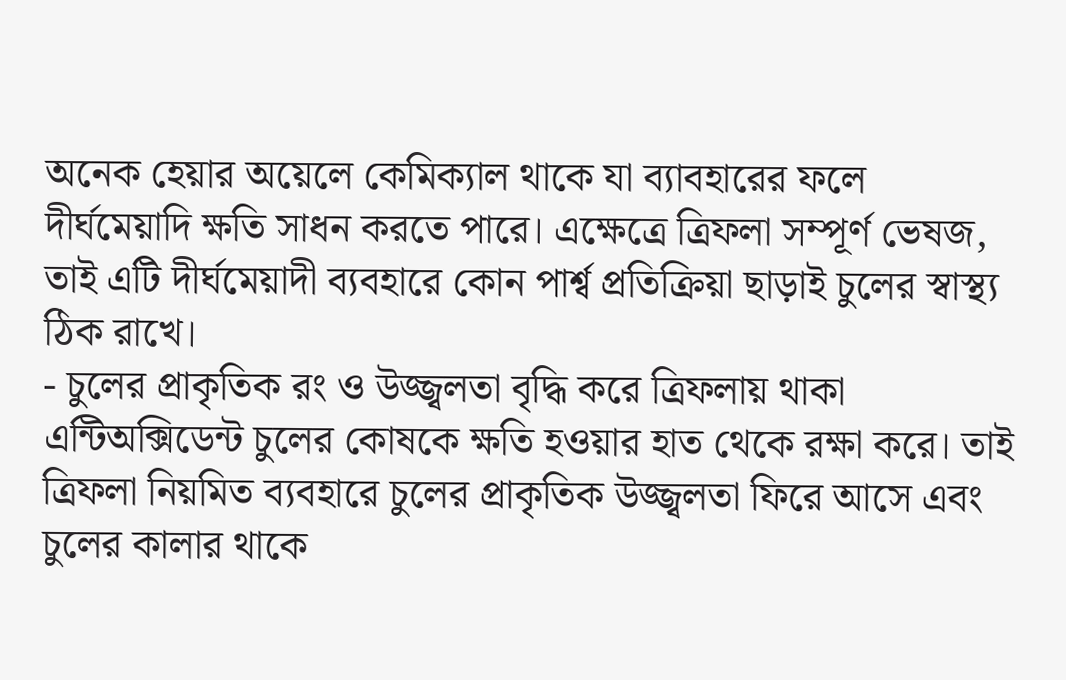অনেক হেয়ার অয়েলে কেমিক্যাল থাকে যা ব্যাবহারের ফলে দীর্ঘমেয়াদি ক্ষতি সাধন করতে পারে। এক্ষেত্রে ত্রিফলা সম্পূর্ণ ভেষজ, তাই এটি দীর্ঘমেয়াদী ব্যবহারে কোন পার্শ্ব প্রতিক্রিয়া ছাড়াই চুলের স্বাস্থ্য ঠিক রাখে।
- চুলের প্রাকৃতিক রং ও উজ্জ্বলতা বৃদ্ধি করে ত্রিফলায় থাকা এন্টিঅক্সিডেন্ট চুলের কোষকে ক্ষতি হওয়ার হাত থেকে রক্ষা করে। তাই ত্রিফলা নিয়মিত ব্যবহারে চুলের প্রাকৃতিক উজ্জ্বলতা ফিরে আসে এবং চুলের কালার থাকে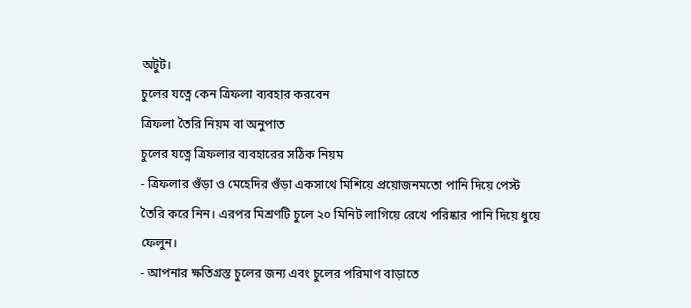অটুট।
চুলের যত্নে কেন ত্রিফলা ব্যবহার করবেন
ত্রিফলা তৈরি নিয়ম বা অনুপাত
চুলের যত্নে ত্রিফলার ব্যবহারের সঠিক নিয়ম
- ত্রিফলার গুঁড়া ও মেহেদির গুঁড়া একসাথে মিশিয়ে প্রয়োজনমতো পানি দিয়ে পেস্ট তৈরি করে নিন। এরপর মিশ্রণটি চুলে ২০ মিনিট লাগিয়ে রেখে পরিষ্কার পানি দিয়ে ধুয়ে ফেলুন।
- আপনার ক্ষতিগ্রস্ত চুলের জন্য এবং চুলের পরিমাণ বাড়াতে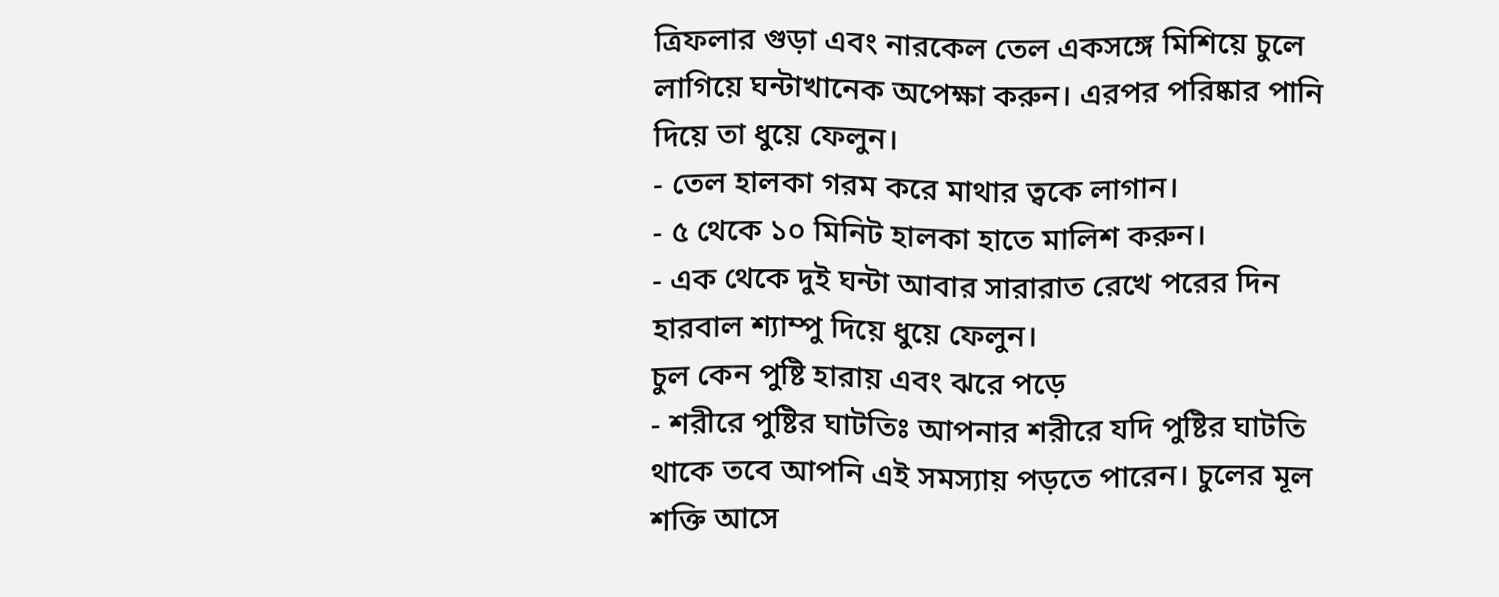ত্রিফলার গুড়া এবং নারকেল তেল একসঙ্গে মিশিয়ে চুলে লাগিয়ে ঘন্টাখানেক অপেক্ষা করুন। এরপর পরিষ্কার পানি দিয়ে তা ধুয়ে ফেলুন।
- তেল হালকা গরম করে মাথার ত্বকে লাগান।
- ৫ থেকে ১০ মিনিট হালকা হাতে মালিশ করুন।
- এক থেকে দুই ঘন্টা আবার সারারাত রেখে পরের দিন হারবাল শ্যাম্পু দিয়ে ধুয়ে ফেলুন।
চুল কেন পুষ্টি হারায় এবং ঝরে পড়ে
- শরীরে পুষ্টির ঘাটতিঃ আপনার শরীরে যদি পুষ্টির ঘাটতি থাকে তবে আপনি এই সমস্যায় পড়তে পারেন। চুলের মূল শক্তি আসে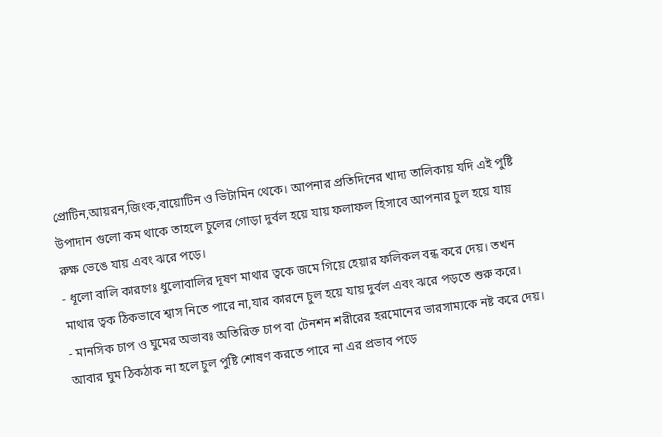প্রোটিন,আয়রন,জিংক,বায়োটিন ও ভিটামিন থেকে। আপনার প্রতিদিনের খাদ্য তালিকায় যদি এই পুষ্টি উপাদান গুলো কম থাকে তাহলে চুলের গোড়া দুর্বল হয়ে যায় ফলাফল হিসাবে আপনার চুল হয়ে যায় রুক্ষ ভেঙে যায় এবং ঝরে পড়ে।
- ধূলো বালি কারণেঃ ধুলোবালির দূষণ মাথার ত্বকে জমে গিয়ে হেয়ার ফলিকল বন্ধ করে দেয়। তখন মাথার ত্বক ঠিকভাবে শ্বাস নিতে পারে না,যার কারনে চুল হয়ে যায় দুর্বল এবং ঝরে পড়তে শুরু করে।
- মানসিক চাপ ও ঘুমের অভাবঃ অতিরিক্ত চাপ বা টেনশন শরীরের হরমোনের ভারসাম্যকে নষ্ট করে দেয়। আবার ঘুম ঠিকঠাক না হলে চুল পুষ্টি শোষণ করতে পারে না এর প্রভাব পড়ে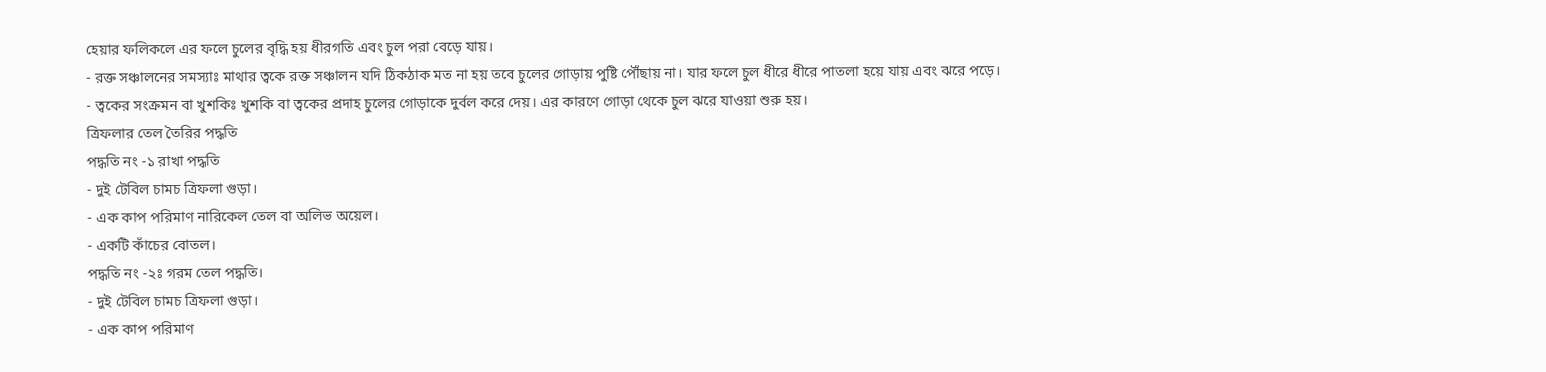হেয়ার ফলিকলে এর ফলে চুলের বৃদ্ধি হয় ধীরগতি এবং চুল পরা বেড়ে যায়।
- রক্ত সঞ্চালনের সমস্যাঃ মাথার ত্বকে রক্ত সঞ্চালন যদি ঠিকঠাক মত না হয় তবে চুলের গোড়ায় পুষ্টি পৌঁছায় না। যার ফলে চুল ধীরে ধীরে পাতলা হয়ে যায় এবং ঝরে পড়ে।
- ত্বকের সংক্রমন বা খুশকিঃ খুশকি বা ত্বকের প্রদাহ চুলের গোড়াকে দুর্বল করে দেয়। এর কারণে গোড়া থেকে চুল ঝরে যাওয়া শুরু হয়।
ত্রিফলার তেল তৈরির পদ্ধতি
পদ্ধতি নং -১ রাখা পদ্ধতি
- দুই টেবিল চামচ ত্রিফলা গুড়া।
- এক কাপ পরিমাণ নারিকেল তেল বা অলিভ অয়েল।
- একটি কাঁচের বোতল।
পদ্ধতি নং -২ঃ গরম তেল পদ্ধতি।
- দুই টেবিল চামচ ত্রিফলা গুড়া।
- এক কাপ পরিমাণ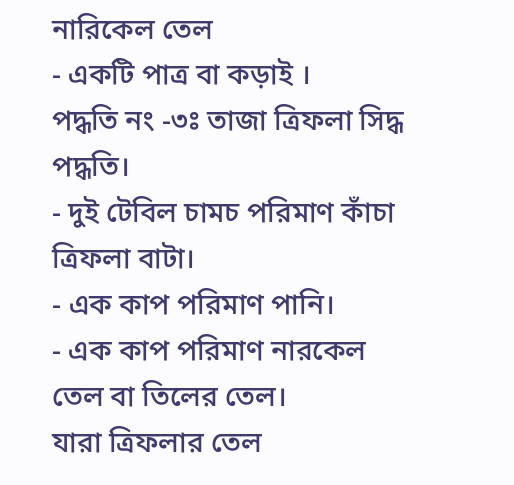নারিকেল তেল
- একটি পাত্র বা কড়াই ।
পদ্ধতি নং -৩ঃ তাজা ত্রিফলা সিদ্ধ পদ্ধতি।
- দুই টেবিল চামচ পরিমাণ কাঁচা ত্রিফলা বাটা।
- এক কাপ পরিমাণ পানি।
- এক কাপ পরিমাণ নারকেল তেল বা তিলের তেল।
যারা ত্রিফলার তেল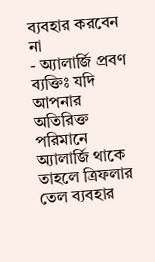ব্যবহার করবেন না
- অ্যালার্জি প্রবণ ব্যক্তিঃ যদি আপনার অতিরিক্ত পরিমানে অ্যালার্জি থাকে তাহলে ত্রিফলার তেল ব্যবহার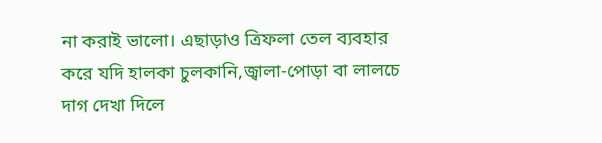না করাই ভালো। এছাড়াও ত্রিফলা তেল ব্যবহার করে যদি হালকা চুলকানি,জ্বালা-পোড়া বা লালচে দাগ দেখা দিলে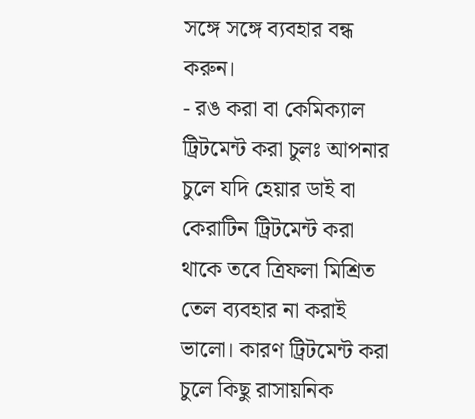সঙ্গে সঙ্গে ব্যবহার বন্ধ করুন।
- রঙ করা বা কেমিক্যাল ট্রিটমেন্ট করা চুলঃ আপনার চুলে যদি হেয়ার ডাই বা কেরাটিন ট্রিটমেন্ট করা থাকে তবে ত্রিফলা মিশ্রিত তেল ব্যবহার না করাই ভালো। কারণ ট্রিটমেন্ট করা চুলে কিছু রাসায়নিক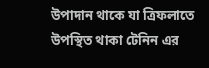উপাদান থাকে যা ত্রিফলাতে উপস্থিত থাকা টেনিন এর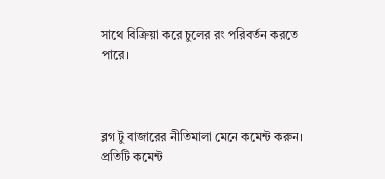সাথে বিক্রিয়া করে চুলের রং পরিবর্তন করতে পারে।



ব্লগ টু বাজারের নীতিমালা মেনে কমেন্ট করুন। প্রতিটি কমেন্ট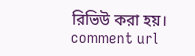রিভিউ করা হয়।
comment url